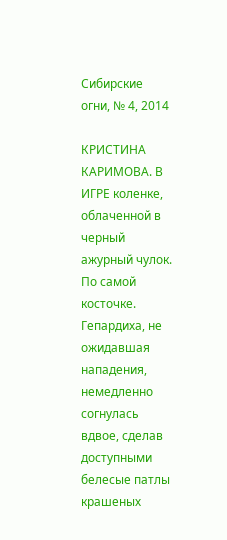Сибирские огни, № 4, 2014

КРИСТИНА КАРИМОВА. В ИГРЕ коленке, облаченной в черный ажурный чулок. По самой косточке. Гепардиха, не ожидавшая нападения, немедленно согнулась вдвое, сделав доступными белесые патлы крашеных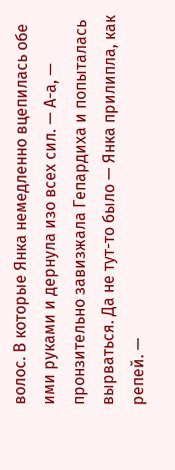волос. В которые Янка немедленно вцепилась обе ими руками и дернула изо всех сил. — А-а, — пронзительно завизжала Гепардиха и попыталась вырваться. Да не тут-то было — Янка прилипла, как репей. —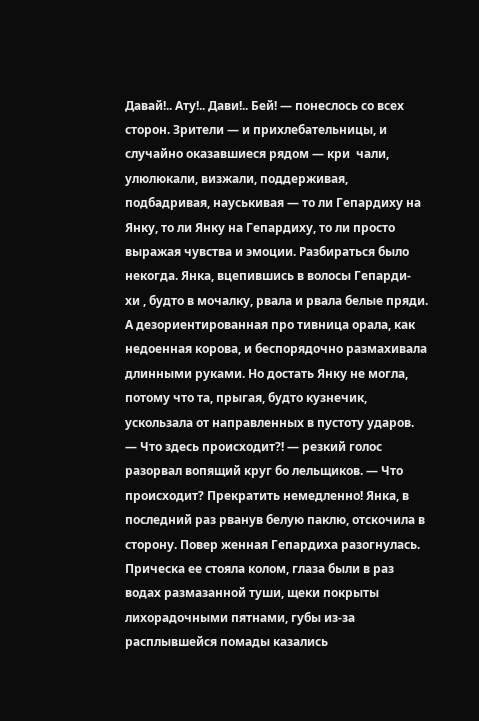Давай!.. Ату!.. Дави!.. Бей! — понеслось со всех сторон. Зрители — и прихлебательницы, и случайно оказавшиеся рядом — кри  чали, улюлюкали, визжали, поддерживая, подбадривая, науськивая — то ли Гепардиху на Янку, то ли Янку на Гепардиху, то ли просто выражая чувства и эмоции. Разбираться было некогда. Янка, вцепившись в волосы Гепарди- хи , будто в мочалку, рвала и рвала белые пряди. А дезориентированная про тивница орала, как недоенная корова, и беспорядочно размахивала длинными руками. Но достать Янку не могла, потому что та, прыгая, будто кузнечик, ускользала от направленных в пустоту ударов. — Что здесь происходит?! — резкий голос разорвал вопящий круг бо лельщиков. — Что происходит? Прекратить немедленно! Янка, в последний раз рванув белую паклю, отскочила в сторону. Повер женная Гепардиха разогнулась. Прическа ее стояла колом, глаза были в раз водах размазанной туши, щеки покрыты лихорадочными пятнами, губы из-за расплывшейся помады казались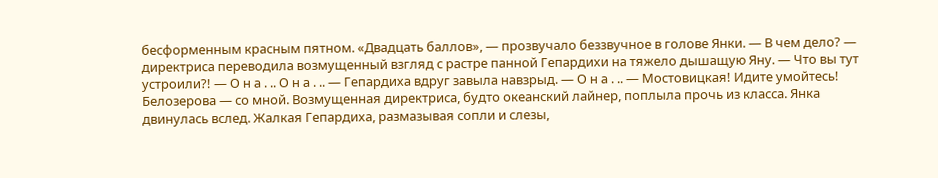бесформенным красным пятном. «Двадцать баллов», — прозвучало беззвучное в голове Янки. — В чем дело? — директриса переводила возмущенный взгляд с растре панной Гепардихи на тяжело дышащую Яну. — Что вы тут устроили?! — О н а . .. О н а . .. — Гепардиха вдруг завыла навзрыд. — О н а . .. — Мостовицкая! Идите умойтесь! Белозерова — со мной. Возмущенная директриса, будто океанский лайнер, поплыла прочь из класса. Янка двинулась вслед. Жалкая Гепардиха, размазывая сопли и слезы,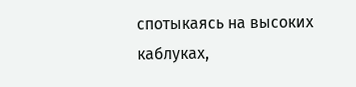спотыкаясь на высоких каблуках,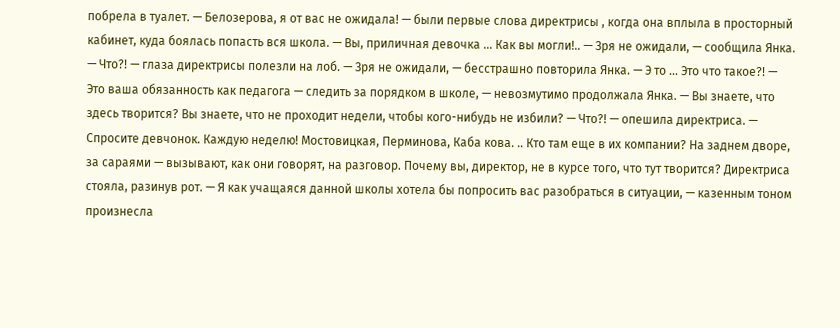побрела в туалет. — Белозерова, я от вас не ожидала! — были первые слова директрисы , когда она вплыла в просторный кабинет, куда боялась попасть вся школа. — Вы, приличная девочка ... Как вы могли!.. — Зря не ожидали, — сообщила Янка. — Что?! — глаза директрисы полезли на лоб. — Зря не ожидали, — бесстрашно повторила Янка. — Э то ... Это что такое?! — Это ваша обязанность как педагога — следить за порядком в школе, — невозмутимо продолжала Янка. — Вы знаете, что здесь творится? Вы знаете, что не проходит недели, чтобы кого-нибудь не избили? — Что?! — опешила директриса. — Спросите девчонок. Каждую неделю! Мостовицкая, Перминова, Каба кова. .. Кто там еще в их компании? На заднем дворе, за сараями — вызывают, как они говорят, на разговор. Почему вы, директор, не в курсе того, что тут творится? Директриса стояла, разинув рот. — Я как учащаяся данной школы хотела бы попросить вас разобраться в ситуации, — казенным тоном произнесла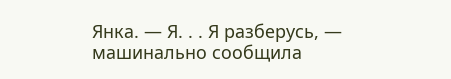Янка. — Я. . . Я разберусь, — машинально сообщила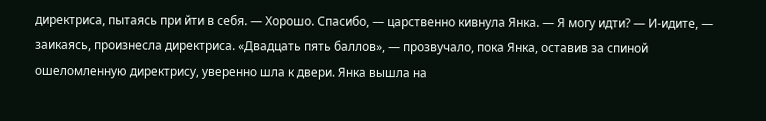директриса, пытаясь при йти в себя. — Хорошо. Спасибо, — царственно кивнула Янка. — Я могу идти? — И-идите, — заикаясь, произнесла директриса. «Двадцать пять баллов», — прозвучало, пока Янка, оставив за спиной ошеломленную директрису, уверенно шла к двери. Янка вышла на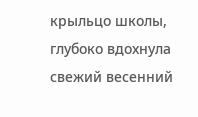крыльцо школы, глубоко вдохнула свежий весенний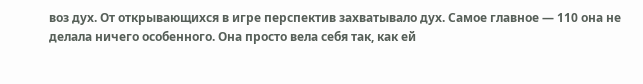воз дух. От открывающихся в игре перспектив захватывало дух. Самое главное — 110 она не делала ничего особенного. Она просто вела себя так, как ей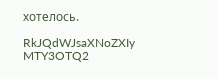хотелось.

RkJQdWJsaXNoZXIy MTY3OTQ2